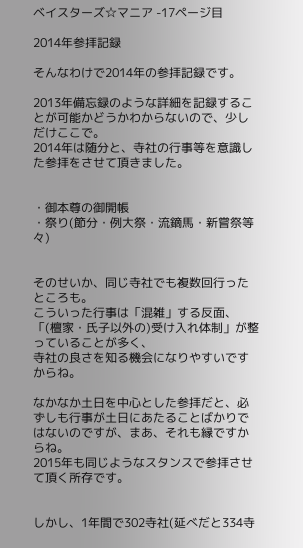ベイスターズ☆マニア -17ページ目

2014年参拝記録

そんなわけで2014年の参拝記録です。

2013年備忘録のような詳細を記録することが可能かどうかわからないので、少しだけここで。
2014年は随分と、寺社の行事等を意識した参拝をさせて頂きました。


・御本尊の御開帳
・祭り(節分・例大祭・流鏑馬・新嘗祭等々)


そのせいか、同じ寺社でも複数回行ったところも。
こういった行事は「混雑」する反面、「(檀家・氏子以外の)受け入れ体制」が整っていることが多く、
寺社の良さを知る機会になりやすいですからね。

なかなか土日を中心とした参拝だと、必ずしも行事が土日にあたることばかりではないのですが、まあ、それも縁ですからね。
2015年も同じようなスタンスで参拝させて頂く所存です。


しかし、1年間で302寺社(延べだと334寺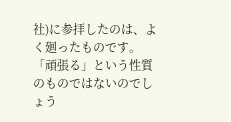社)に参拝したのは、よく廻ったものです。
「頑張る」という性質のものではないのでしょう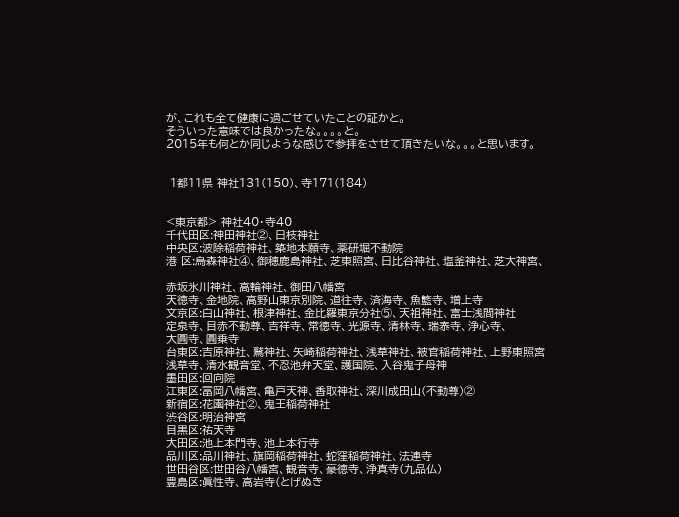が、これも全て健康に過ごせていたことの証かと。
そういった意味では良かったな。。。。と。
2015年も何とか同じような感じで参拝をさせて頂きたいな。。。と思います。


 1都11県 神社131(150)、寺171(184)


<東京都> 神社40・寺40
千代田区:神田神社②、日枝神社
中央区:波除稲荷神社、築地本願寺、薬研堀不動院
港 区:烏森神社④、御穂鹿島神社、芝東照宮、日比谷神社、塩釜神社、芝大神宮、

赤坂氷川神社、高輪神社、御田八幡宮
天徳寺、金地院、高野山東京別院、道往寺、済海寺、魚籃寺、増上寺
文京区:白山神社、根津神社、金比羅東京分社⑤、天祖神社、富士浅間神社
定泉寺、目赤不動尊、吉祥寺、常徳寺、光源寺、清林寺、瑞泰寺、浄心寺、
大圓寺、圓乗寺
台東区:吉原神社、鷲神社、矢崎稲荷神社、浅草神社、被官稲荷神社、上野東照宮
浅草寺、清水観音堂、不忍池弁天堂、護国院、入谷鬼子母神
墨田区:回向院
江東区:冨岡八幡宮、亀戸天神、香取神社、深川成田山(不動尊)②
新宿区:花園神社②、鬼王稲荷神社
渋谷区:明治神宮
目黒区:祐天寺
大田区:池上本門寺、池上本行寺
品川区:品川神社、旗岡稲荷神社、蛇窪稲荷神社、法連寺
世田谷区:世田谷八幡宮、観音寺、豪徳寺、浄真寺(九品仏)
豊島区:眞性寺、高岩寺(とげぬき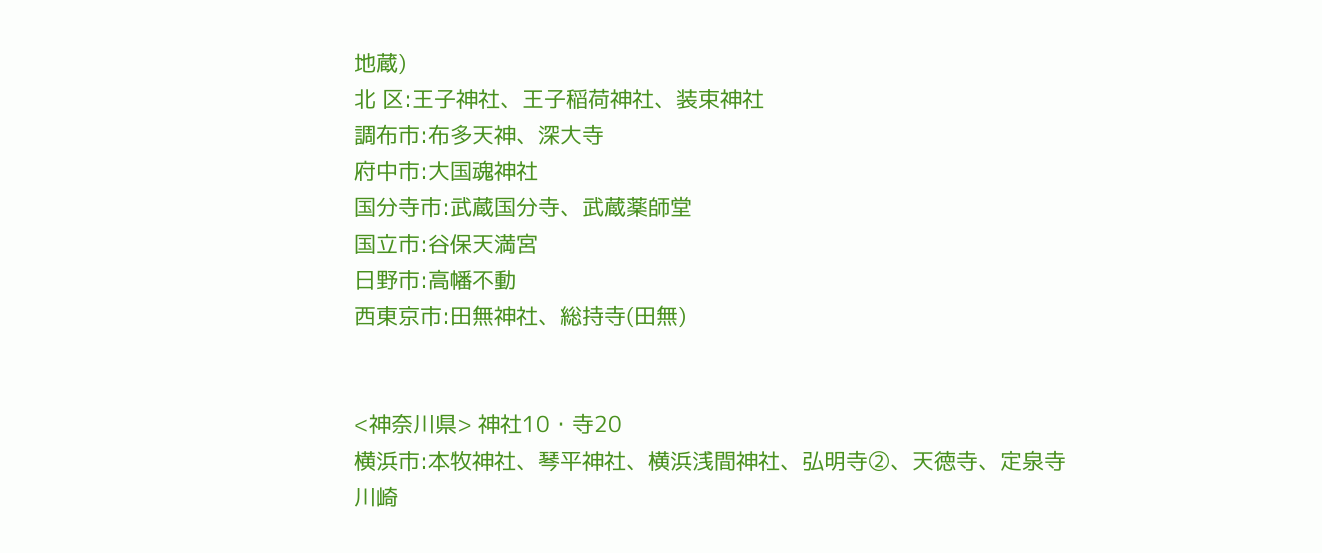地蔵)
北 区:王子神社、王子稲荷神社、装束神社
調布市:布多天神、深大寺
府中市:大国魂神社
国分寺市:武蔵国分寺、武蔵薬師堂
国立市:谷保天満宮
日野市:高幡不動
西東京市:田無神社、総持寺(田無)


<神奈川県> 神社10・寺20
横浜市:本牧神社、琴平神社、横浜浅間神社、弘明寺②、天徳寺、定泉寺
川崎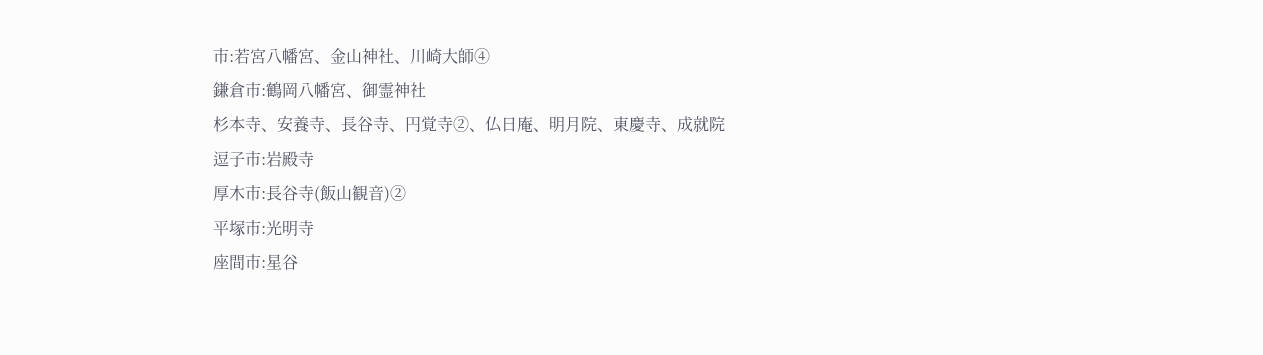市:若宮八幡宮、金山神社、川崎大師④
鎌倉市:鶴岡八幡宮、御霊神社
杉本寺、安養寺、長谷寺、円覚寺②、仏日庵、明月院、東慶寺、成就院
逗子市:岩殿寺
厚木市:長谷寺(飯山観音)②
平塚市:光明寺
座間市:星谷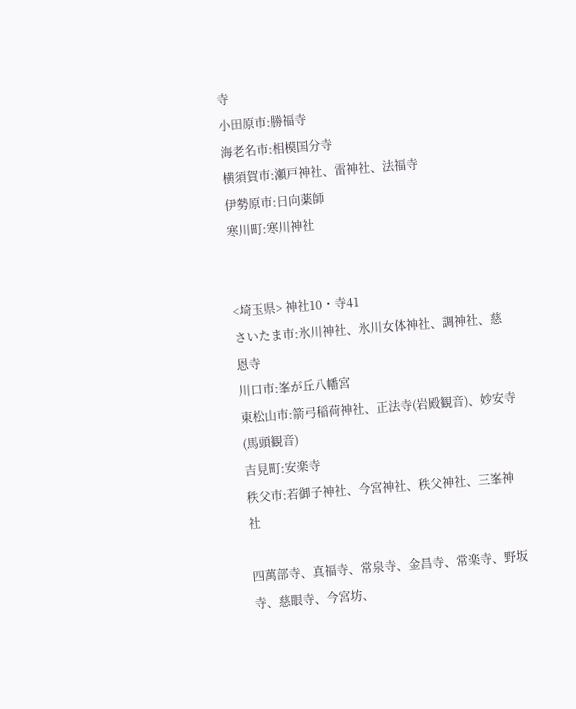寺
小田原市:勝福寺
海老名市:相模国分寺
横須賀市:瀬戸神社、雷神社、法福寺
伊勢原市:日向薬師
寒川町:寒川神社


<埼玉県> 神社10・寺41
さいたま市:氷川神社、氷川女体神社、調神社、慈恩寺
川口市:峯が丘八幡宮
東松山市:箭弓稲荷神社、正法寺(岩殿観音)、妙安寺(馬頭観音)
吉見町:安楽寺
秩父市:若御子神社、今宮神社、秩父神社、三峯神社

四萬部寺、真福寺、常泉寺、金昌寺、常楽寺、野坂寺、慈眼寺、今宮坊、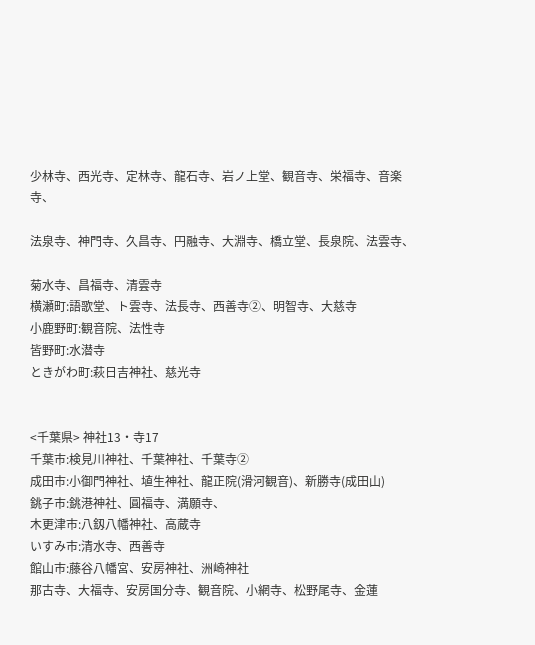少林寺、西光寺、定林寺、龍石寺、岩ノ上堂、観音寺、栄福寺、音楽寺、

法泉寺、神門寺、久昌寺、円融寺、大淵寺、橋立堂、長泉院、法雲寺、

菊水寺、昌福寺、清雲寺
横瀬町:語歌堂、ト雲寺、法長寺、西善寺②、明智寺、大慈寺
小鹿野町:観音院、法性寺
皆野町:水潜寺
ときがわ町:萩日吉神社、慈光寺


<千葉県> 神社13・寺17
千葉市:検見川神社、千葉神社、千葉寺②
成田市:小御門神社、埴生神社、龍正院(滑河観音)、新勝寺(成田山)
銚子市:銚港神社、圓福寺、満願寺、
木更津市:八釼八幡神社、高蔵寺
いすみ市:清水寺、西善寺
館山市:藤谷八幡宮、安房神社、洲崎神社
那古寺、大福寺、安房国分寺、観音院、小網寺、松野尾寺、金蓮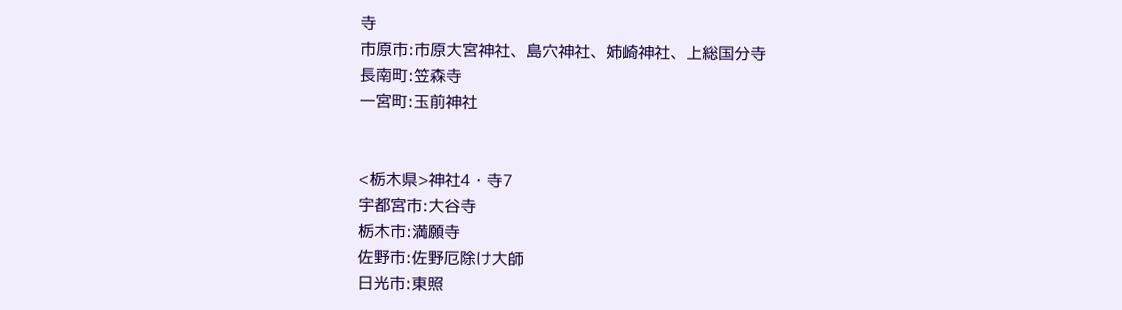寺
市原市:市原大宮神社、島穴神社、姉崎神社、上総国分寺
長南町:笠森寺
一宮町:玉前神社


<栃木県>神社4・寺7
宇都宮市:大谷寺
栃木市:満願寺
佐野市:佐野厄除け大師
日光市:東照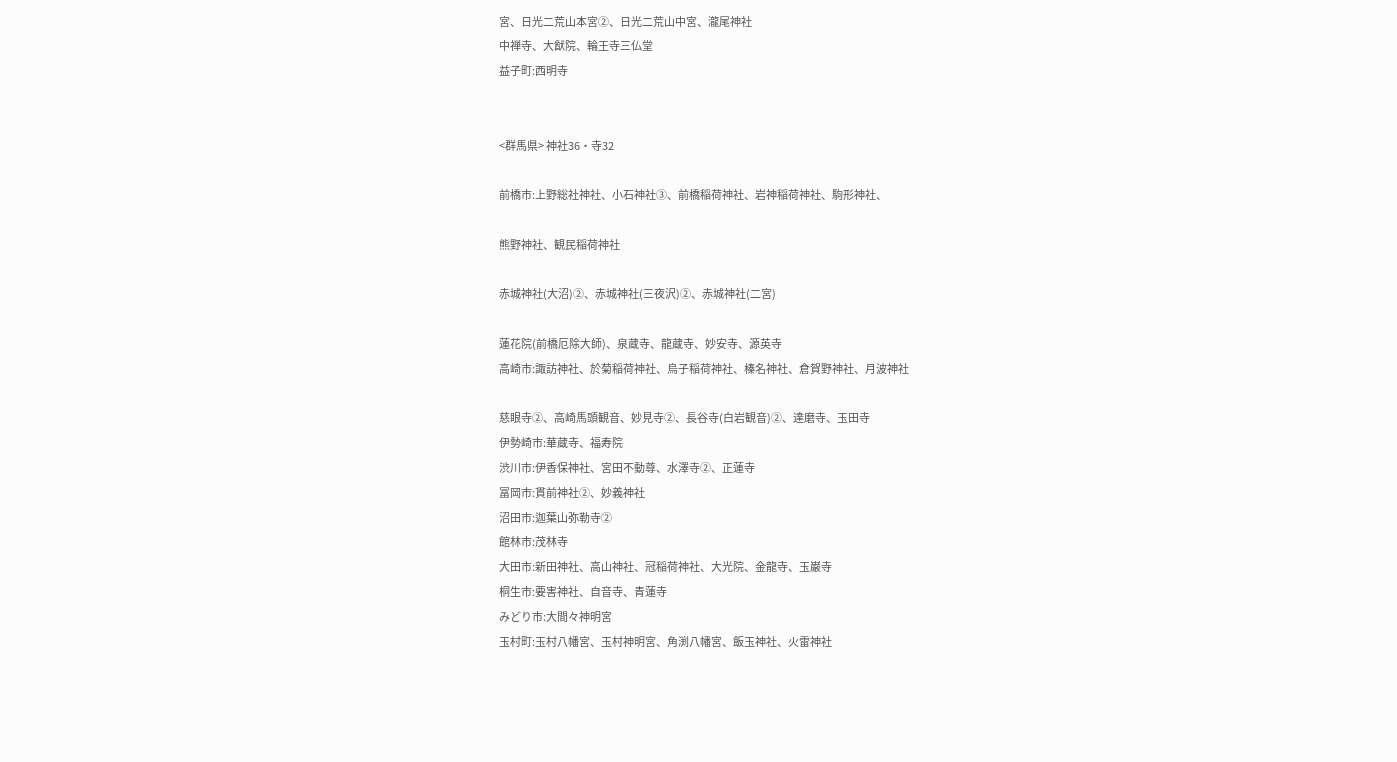宮、日光二荒山本宮②、日光二荒山中宮、瀧尾神社
中禅寺、大猷院、輪王寺三仏堂
益子町:西明寺


<群馬県> 神社36・寺32

前橋市:上野総社神社、小石神社③、前橋稲荷神社、岩神稲荷神社、駒形神社、

熊野神社、観民稲荷神社

赤城神社(大沼)②、赤城神社(三夜沢)②、赤城神社(二宮)

蓮花院(前橋厄除大師)、泉蔵寺、龍蔵寺、妙安寺、源英寺
高崎市:諏訪神社、於菊稲荷神社、烏子稲荷神社、榛名神社、倉賀野神社、月波神社

慈眼寺②、高崎馬頭観音、妙見寺②、長谷寺(白岩観音)②、達磨寺、玉田寺
伊勢崎市:華蔵寺、福寿院
渋川市:伊香保神社、宮田不動尊、水澤寺②、正蓮寺
冨岡市:貫前神社②、妙義神社
沼田市:迦葉山弥勒寺②
館林市:茂林寺
大田市:新田神社、高山神社、冠稲荷神社、大光院、金龍寺、玉巌寺
桐生市:要害神社、自音寺、青蓮寺
みどり市:大間々神明宮
玉村町:玉村八幡宮、玉村神明宮、角渕八幡宮、飯玉神社、火雷神社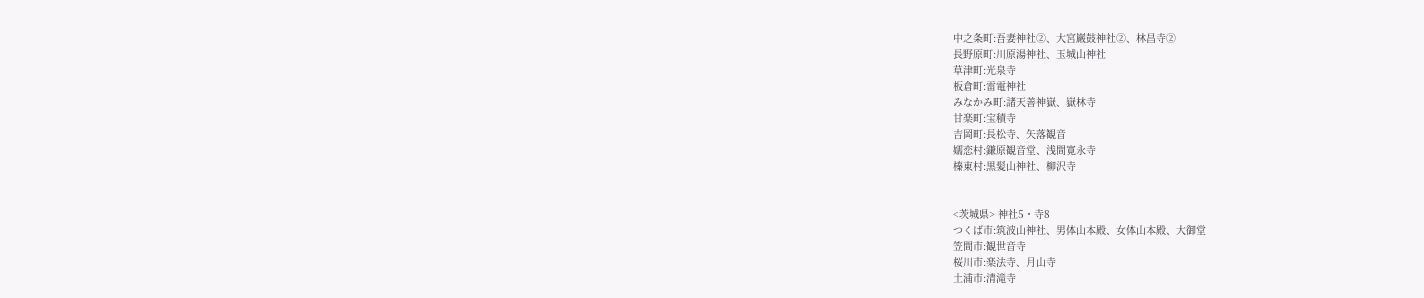中之条町:吾妻神社②、大宮巌鼓神社②、林昌寺②
長野原町:川原湯神社、玉城山神社
草津町:光泉寺
板倉町:雷電神社
みなかみ町:諸天善神嶽、嶽林寺
甘楽町:宝積寺
吉岡町:長松寺、矢落観音
嬬恋村:鎌原観音堂、浅間寛永寺
榛東村:黒髪山神社、柳沢寺


<茨城県> 神社5・寺8
つくば市:筑波山神社、男体山本殿、女体山本殿、大御堂
笠間市:観世音寺
桜川市:楽法寺、月山寺
土浦市:清滝寺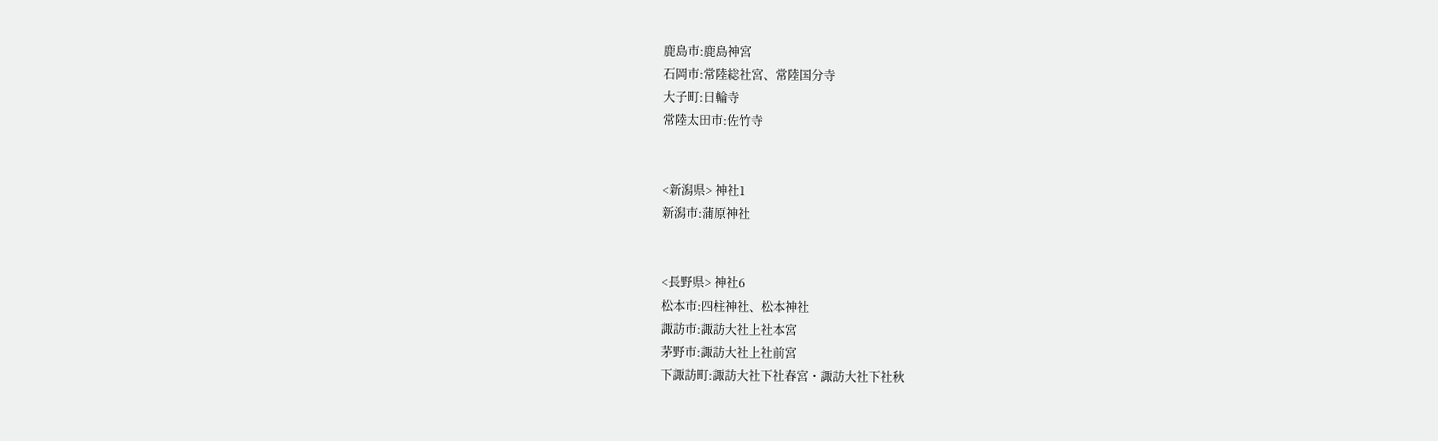鹿島市:鹿島神宮
石岡市:常陸総社宮、常陸国分寺
大子町:日輪寺
常陸太田市:佐竹寺


<新潟県> 神社1
新潟市:蒲原神社


<長野県> 神社6
松本市:四柱神社、松本神社
諏訪市:諏訪大社上社本宮
茅野市:諏訪大社上社前宮
下諏訪町:諏訪大社下社春宮・諏訪大社下社秋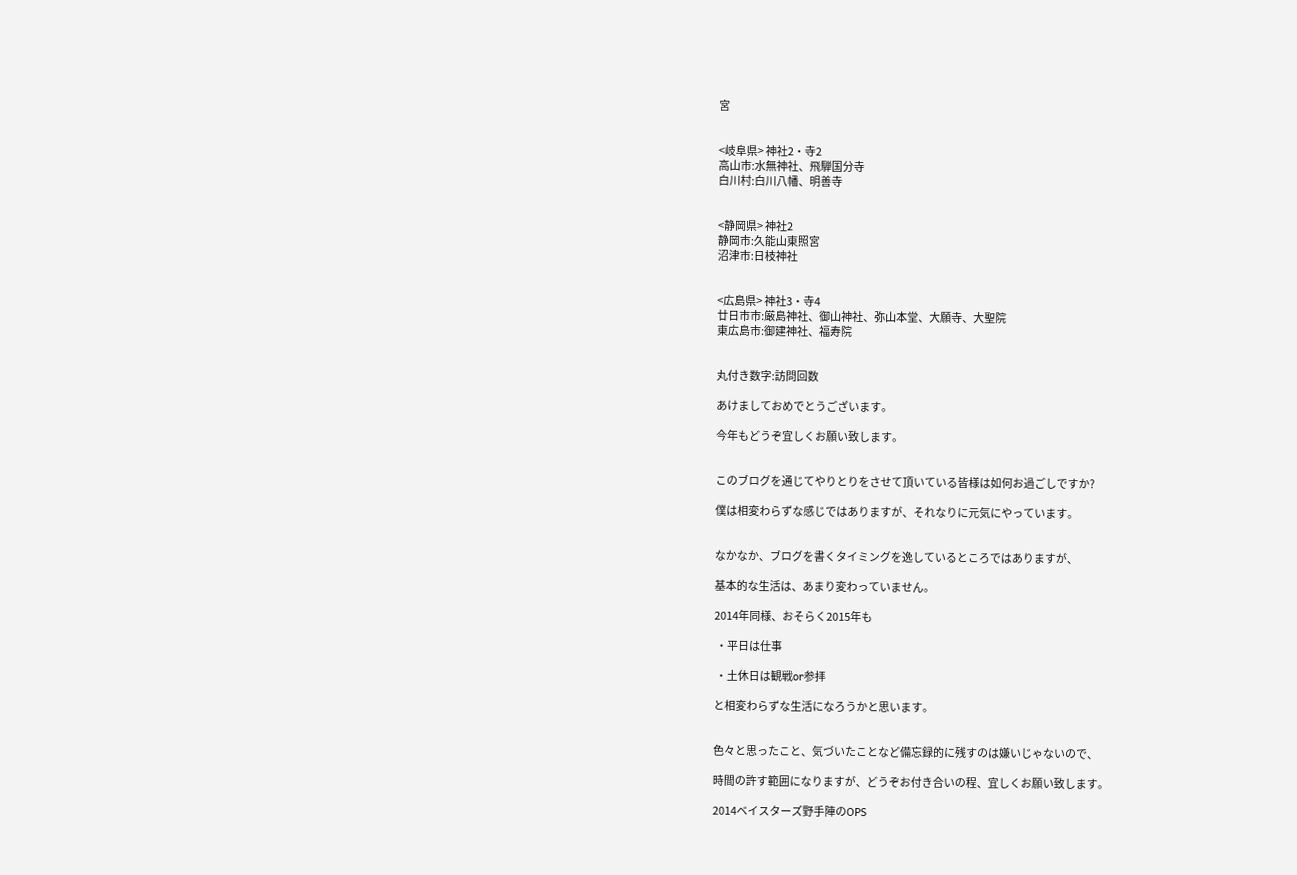宮


<岐阜県> 神社2・寺2
高山市:水無神社、飛騨国分寺
白川村:白川八幡、明善寺


<静岡県> 神社2
静岡市:久能山東照宮
沼津市:日枝神社


<広島県> 神社3・寺4
廿日市市:厳島神社、御山神社、弥山本堂、大願寺、大聖院
東広島市:御建神社、福寿院


丸付き数字:訪問回数

あけましておめでとうございます。

今年もどうぞ宜しくお願い致します。


このブログを通じてやりとりをさせて頂いている皆様は如何お過ごしですか?

僕は相変わらずな感じではありますが、それなりに元気にやっています。


なかなか、ブログを書くタイミングを逸しているところではありますが、

基本的な生活は、あまり変わっていません。

2014年同様、おそらく2015年も

 ・平日は仕事

 ・土休日は観戦or参拝

と相変わらずな生活になろうかと思います。


色々と思ったこと、気づいたことなど備忘録的に残すのは嫌いじゃないので、

時間の許す範囲になりますが、どうぞお付き合いの程、宜しくお願い致します。

2014ベイスターズ野手陣のOPS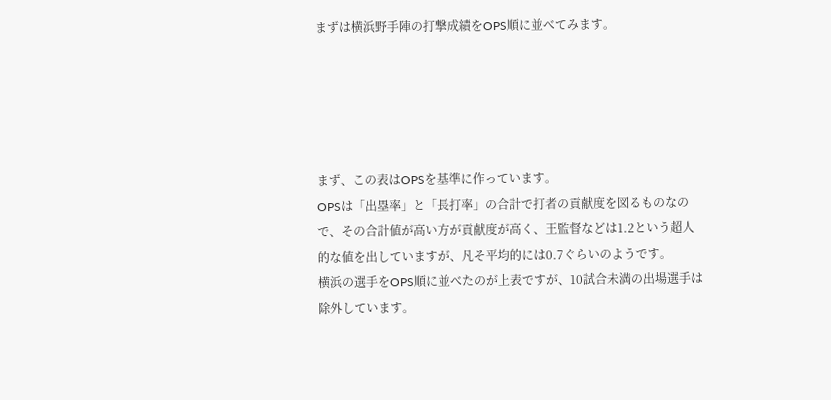まずは横浜野手陣の打撃成績をOPS順に並べてみます。





まず、この表はOPSを基準に作っています。
OPSは「出塁率」と「長打率」の合計で打者の貢献度を図るものなので、その合計値が高い方が貢献度が高く、王監督などは1.2という超人的な値を出していますが、凡そ平均的には0.7ぐらいのようです。
横浜の選手をOPS順に並べたのが上表ですが、10試合未満の出場選手は除外しています。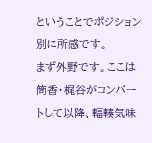ということでポジション別に所感です。
まず外野です。ここは筒香・梶谷がコンバートして以降、輻輳気味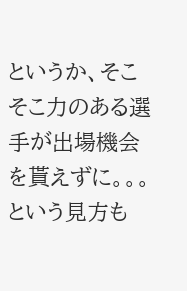というか、そこそこ力のある選手が出場機会を貰えずに。。。という見方も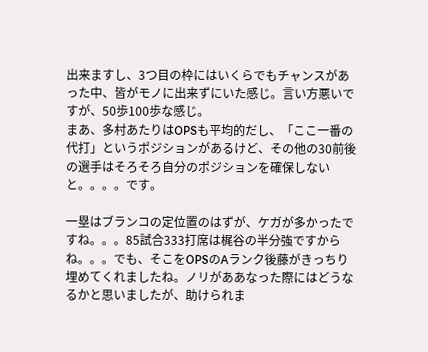出来ますし、3つ目の枠にはいくらでもチャンスがあった中、皆がモノに出来ずにいた感じ。言い方悪いですが、50歩100歩な感じ。
まあ、多村あたりはOPSも平均的だし、「ここ一番の代打」というポジションがあるけど、その他の30前後の選手はそろそろ自分のポジションを確保しないと。。。。です。

一塁はブランコの定位置のはずが、ケガが多かったですね。。。85試合333打席は梶谷の半分強ですからね。。。でも、そこをOPSのAランク後藤がきっちり埋めてくれましたね。ノリがああなった際にはどうなるかと思いましたが、助けられま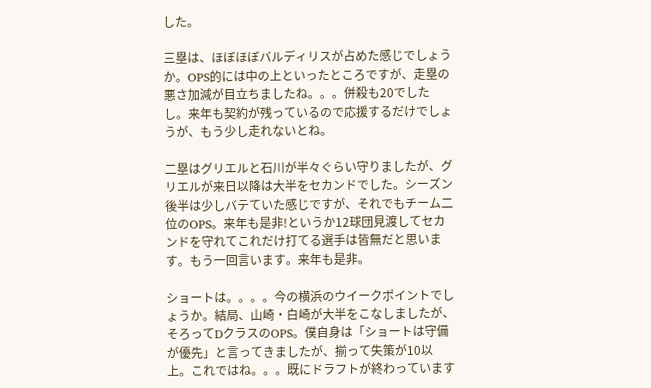した。

三塁は、ほぼほぼバルディリスが占めた感じでしょうか。OPS的には中の上といったところですが、走塁の悪さ加減が目立ちましたね。。。併殺も20でしたし。来年も契約が残っているので応援するだけでしょうが、もう少し走れないとね。

二塁はグリエルと石川が半々ぐらい守りましたが、グリエルが来日以降は大半をセカンドでした。シーズン後半は少しバテていた感じですが、それでもチーム二位のOPS。来年も是非!というか12球団見渡してセカンドを守れてこれだけ打てる選手は皆無だと思います。もう一回言います。来年も是非。

ショートは。。。。今の横浜のウイークポイントでしょうか。結局、山崎・白崎が大半をこなしましたが、そろってDクラスのOPS。僕自身は「ショートは守備が優先」と言ってきましたが、揃って失策が10以上。これではね。。。既にドラフトが終わっています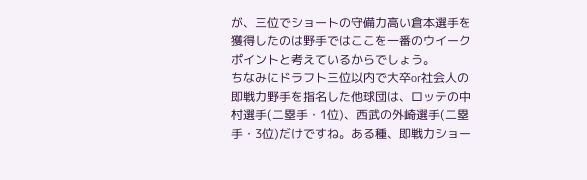が、三位でショートの守備力高い倉本選手を獲得したのは野手ではここを一番のウイークポイントと考えているからでしょう。
ちなみにドラフト三位以内で大卒or社会人の即戦力野手を指名した他球団は、ロッテの中村選手(二塁手・1位)、西武の外崎選手(二塁手・3位)だけですね。ある種、即戦力ショー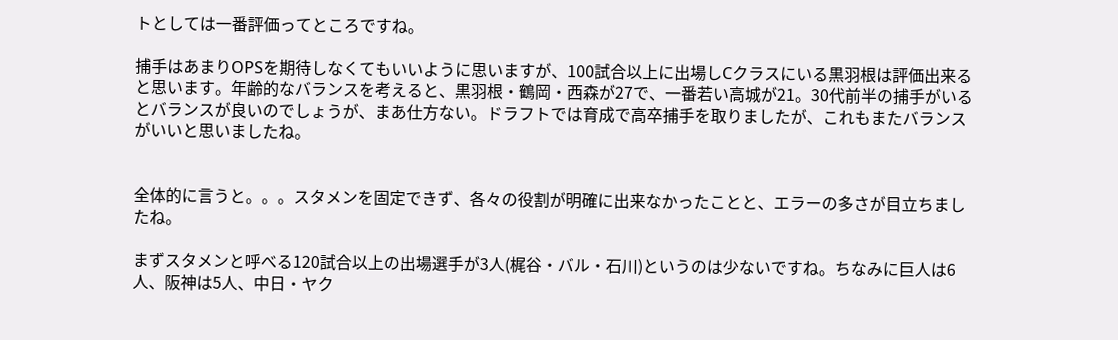トとしては一番評価ってところですね。

捕手はあまりOPSを期待しなくてもいいように思いますが、100試合以上に出場しCクラスにいる黒羽根は評価出来ると思います。年齢的なバランスを考えると、黒羽根・鶴岡・西森が27で、一番若い高城が21。30代前半の捕手がいるとバランスが良いのでしょうが、まあ仕方ない。ドラフトでは育成で高卒捕手を取りましたが、これもまたバランスがいいと思いましたね。


全体的に言うと。。。スタメンを固定できず、各々の役割が明確に出来なかったことと、エラーの多さが目立ちましたね。

まずスタメンと呼べる120試合以上の出場選手が3人(梶谷・バル・石川)というのは少ないですね。ちなみに巨人は6人、阪神は5人、中日・ヤク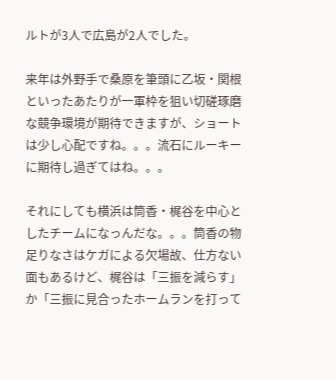ルトが3人で広島が2人でした。

来年は外野手で桑原を筆頭に乙坂・関根といったあたりが一軍枠を狙い切磋琢磨な競争環境が期待できますが、ショートは少し心配ですね。。。流石にルーキーに期待し過ぎてはね。。。

それにしても横浜は筒香・梶谷を中心としたチームになっんだな。。。筒香の物足りなさはケガによる欠場故、仕方ない面もあるけど、梶谷は「三振を減らす」か「三振に見合ったホームランを打って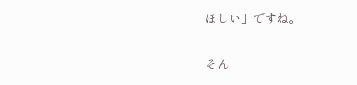ほしい」ですね。


そん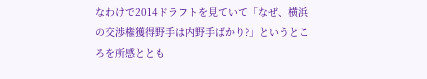なわけで2014ドラフトを見ていて「なぜ、横浜の交渉権獲得野手は内野手ばかり?」というところを所感ととも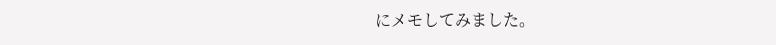にメモしてみました。